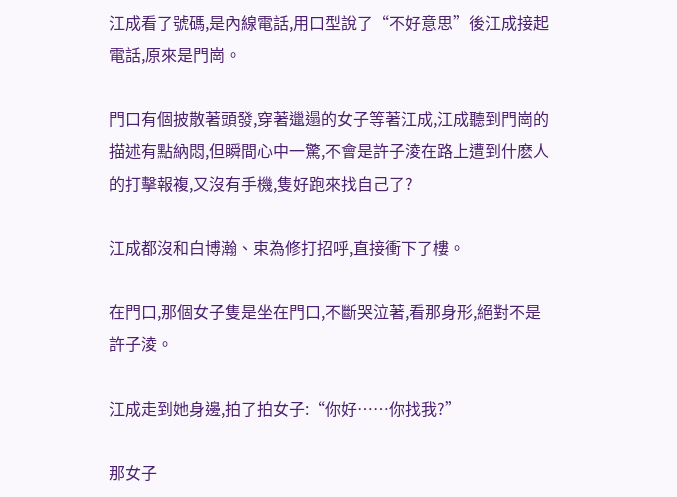江成看了號碼,是內線電話,用口型說了“不好意思”後江成接起電話,原來是門崗。

門口有個披散著頭發,穿著邋遢的女子等著江成,江成聽到門崗的描述有點納悶,但瞬間心中一驚,不會是許子淩在路上遭到什麽人的打擊報複,又沒有手機,隻好跑來找自己了?

江成都沒和白博瀚、束為修打招呼,直接衝下了樓。

在門口,那個女子隻是坐在門口,不斷哭泣著,看那身形,絕對不是許子淩。

江成走到她身邊,拍了拍女子:“你好……你找我?”

那女子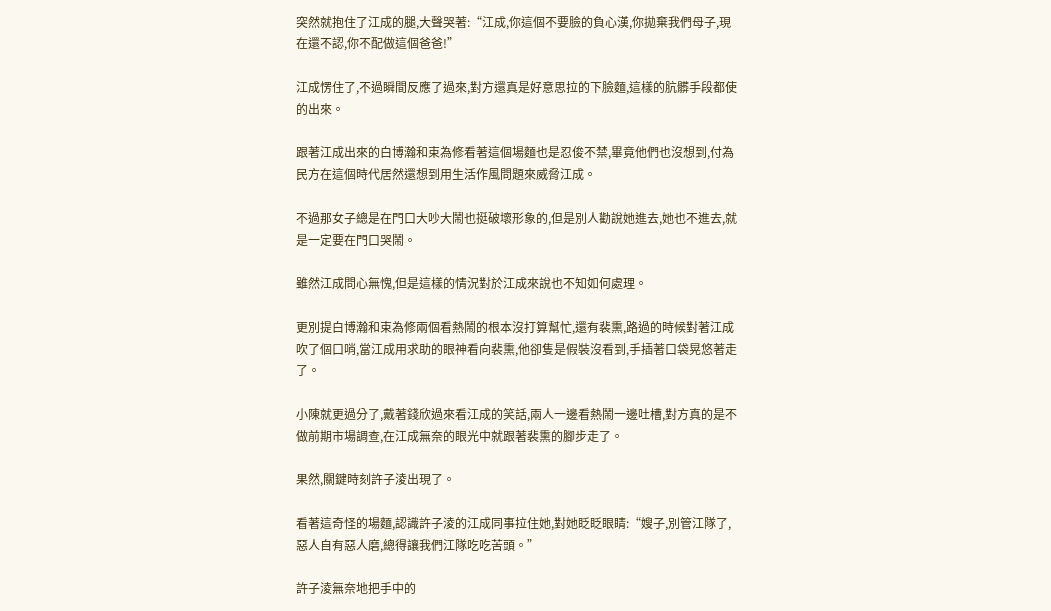突然就抱住了江成的腿,大聲哭著:“江成,你這個不要臉的負心漢,你拋棄我們母子,現在還不認,你不配做這個爸爸!”

江成愣住了,不過瞬間反應了過來,對方還真是好意思拉的下臉麵,這樣的肮髒手段都使的出來。

跟著江成出來的白博瀚和束為修看著這個場麵也是忍俊不禁,畢竟他們也沒想到,付為民方在這個時代居然還想到用生活作風問題來威脅江成。

不過那女子總是在門口大吵大鬧也挺破壞形象的,但是別人勸說她進去,她也不進去,就是一定要在門口哭鬧。

雖然江成問心無愧,但是這樣的情況對於江成來說也不知如何處理。

更別提白博瀚和束為修兩個看熱鬧的根本沒打算幫忙,還有裴熏,路過的時候對著江成吹了個口哨,當江成用求助的眼神看向裴熏,他卻隻是假裝沒看到,手插著口袋晃悠著走了。

小陳就更過分了,戴著錢欣過來看江成的笑話,兩人一邊看熱鬧一邊吐槽,對方真的是不做前期市場調查,在江成無奈的眼光中就跟著裴熏的腳步走了。

果然,關鍵時刻許子淩出現了。

看著這奇怪的場麵,認識許子淩的江成同事拉住她,對她眨眨眼睛:“嫂子,別管江隊了,惡人自有惡人磨,總得讓我們江隊吃吃苦頭。”

許子淩無奈地把手中的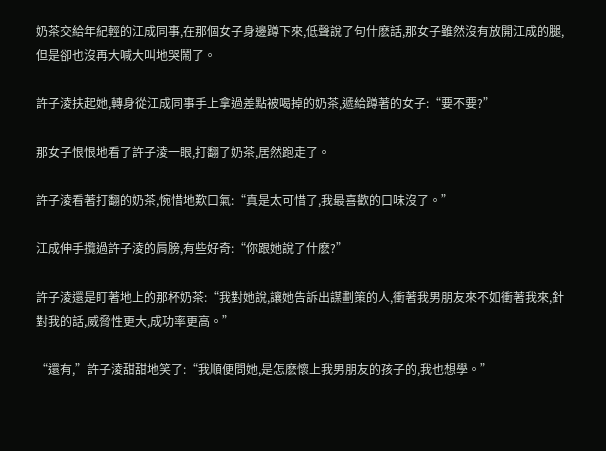奶茶交給年紀輕的江成同事,在那個女子身邊蹲下來,低聲說了句什麽話,那女子雖然沒有放開江成的腿,但是卻也沒再大喊大叫地哭鬧了。

許子淩扶起她,轉身從江成同事手上拿過差點被喝掉的奶茶,遞給蹲著的女子:“要不要?”

那女子恨恨地看了許子淩一眼,打翻了奶茶,居然跑走了。

許子淩看著打翻的奶茶,惋惜地歎口氣:“真是太可惜了,我最喜歡的口味沒了。”

江成伸手攬過許子淩的肩膀,有些好奇:“你跟她說了什麽?”

許子淩還是盯著地上的那杯奶茶:“我對她說,讓她告訴出謀劃策的人,衝著我男朋友來不如衝著我來,針對我的話,威脅性更大,成功率更高。”

“還有,”許子淩甜甜地笑了:“我順便問她,是怎麽懷上我男朋友的孩子的,我也想學。”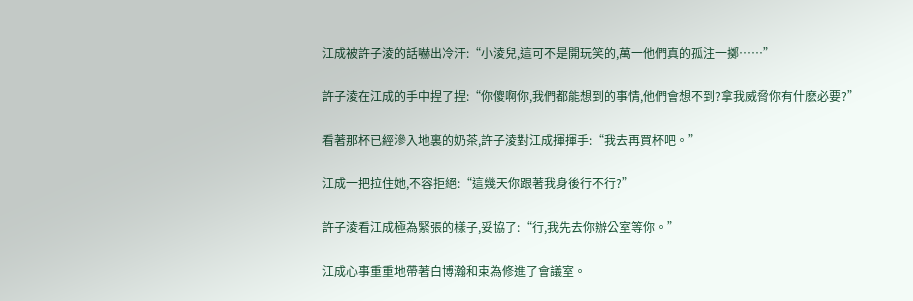江成被許子淩的話嚇出冷汗:“小淩兒,這可不是開玩笑的,萬一他們真的孤注一擲……”

許子淩在江成的手中捏了捏:“你傻啊你,我們都能想到的事情,他們會想不到?拿我威脅你有什麽必要?”

看著那杯已經滲入地裏的奶茶,許子淩對江成揮揮手:“我去再買杯吧。”

江成一把拉住她,不容拒絕:“這幾天你跟著我身後行不行?”

許子淩看江成極為緊張的樣子,妥協了:“行,我先去你辦公室等你。”

江成心事重重地帶著白博瀚和束為修進了會議室。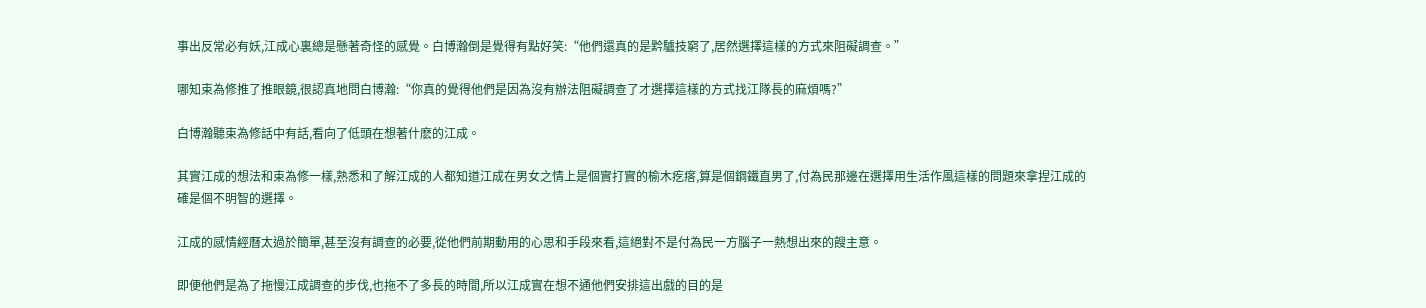事出反常必有妖,江成心裏總是懸著奇怪的感覺。白博瀚倒是覺得有點好笑:“他們還真的是黔驢技窮了,居然選擇這樣的方式來阻礙調查。”

哪知束為修推了推眼鏡,很認真地問白博瀚:“你真的覺得他們是因為沒有辦法阻礙調查了才選擇這樣的方式找江隊長的麻煩嗎?”

白博瀚聽束為修話中有話,看向了低頭在想著什麽的江成。

其實江成的想法和束為修一樣,熟悉和了解江成的人都知道江成在男女之情上是個實打實的榆木疙瘩,算是個鋼鐵直男了,付為民那邊在選擇用生活作風這樣的問題來拿捏江成的確是個不明智的選擇。

江成的感情經曆太過於簡單,甚至沒有調查的必要,從他們前期動用的心思和手段來看,這絕對不是付為民一方腦子一熱想出來的餿主意。

即便他們是為了拖慢江成調查的步伐,也拖不了多長的時間,所以江成實在想不通他們安排這出戲的目的是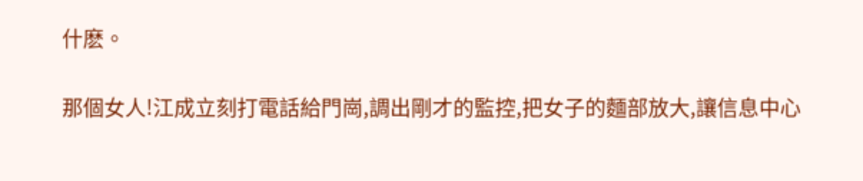什麽。

那個女人!江成立刻打電話給門崗,調出剛才的監控,把女子的麵部放大,讓信息中心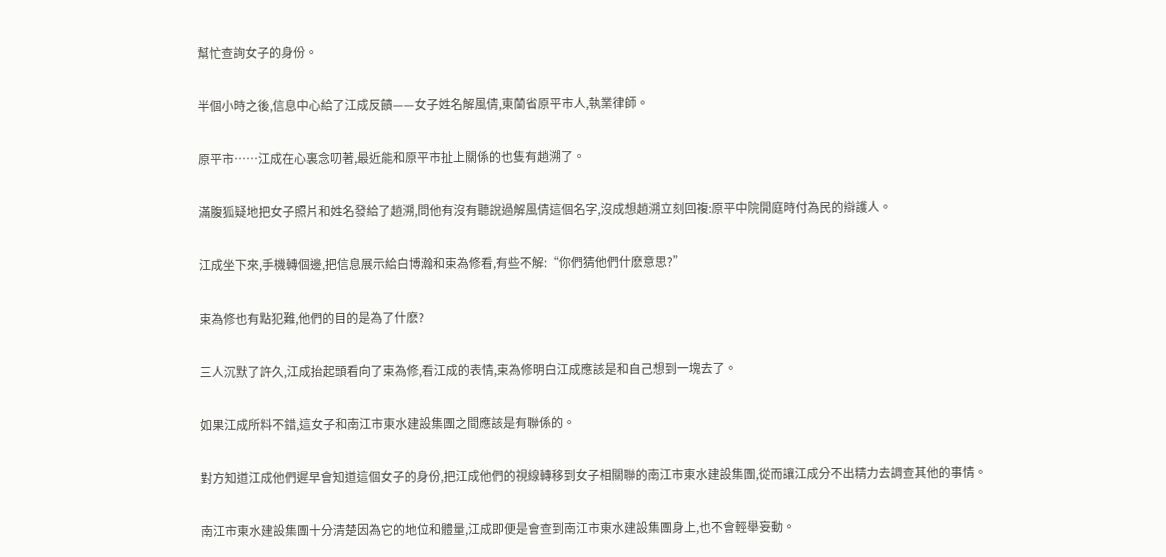幫忙查詢女子的身份。

半個小時之後,信息中心給了江成反饋——女子姓名解風倩,東蘭省原平市人,執業律師。

原平市……江成在心裏念叨著,最近能和原平市扯上關係的也隻有趙溯了。

滿腹狐疑地把女子照片和姓名發給了趙溯,問他有沒有聽說過解風倩這個名字,沒成想趙溯立刻回複:原平中院開庭時付為民的辯護人。

江成坐下來,手機轉個邊,把信息展示給白博瀚和束為修看,有些不解:“你們猜他們什麽意思?”

束為修也有點犯難,他們的目的是為了什麽?

三人沉默了許久,江成抬起頭看向了束為修,看江成的表情,束為修明白江成應該是和自己想到一塊去了。

如果江成所料不錯,這女子和南江市東水建設集團之間應該是有聯係的。

對方知道江成他們遲早會知道這個女子的身份,把江成他們的視線轉移到女子相關聯的南江市東水建設集團,從而讓江成分不出精力去調查其他的事情。

南江市東水建設集團十分清楚因為它的地位和體量,江成即便是會查到南江市東水建設集團身上,也不會輕舉妄動。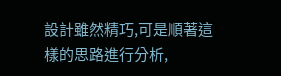設計雖然精巧,可是順著這樣的思路進行分析,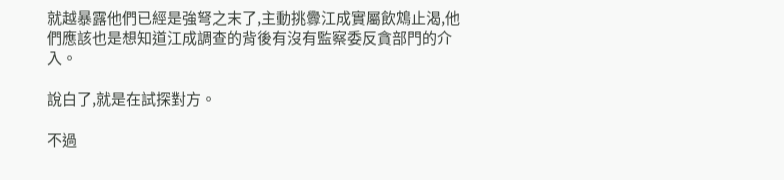就越暴露他們已經是強弩之末了,主動挑釁江成實屬飲鴆止渴,他們應該也是想知道江成調查的背後有沒有監察委反貪部門的介入。

說白了,就是在試探對方。

不過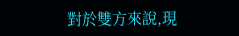對於雙方來說,現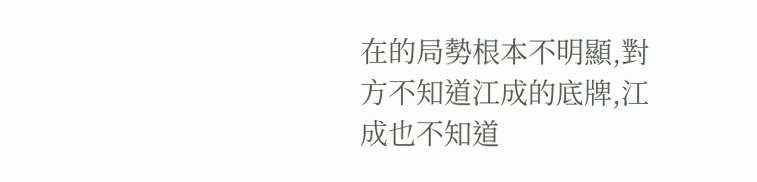在的局勢根本不明顯,對方不知道江成的底牌,江成也不知道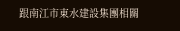跟南江市東水建設集團相關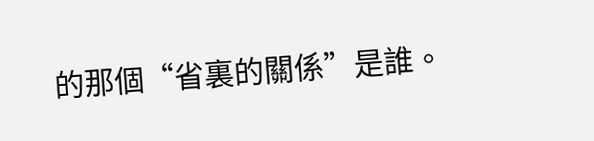的那個“省裏的關係”是誰。